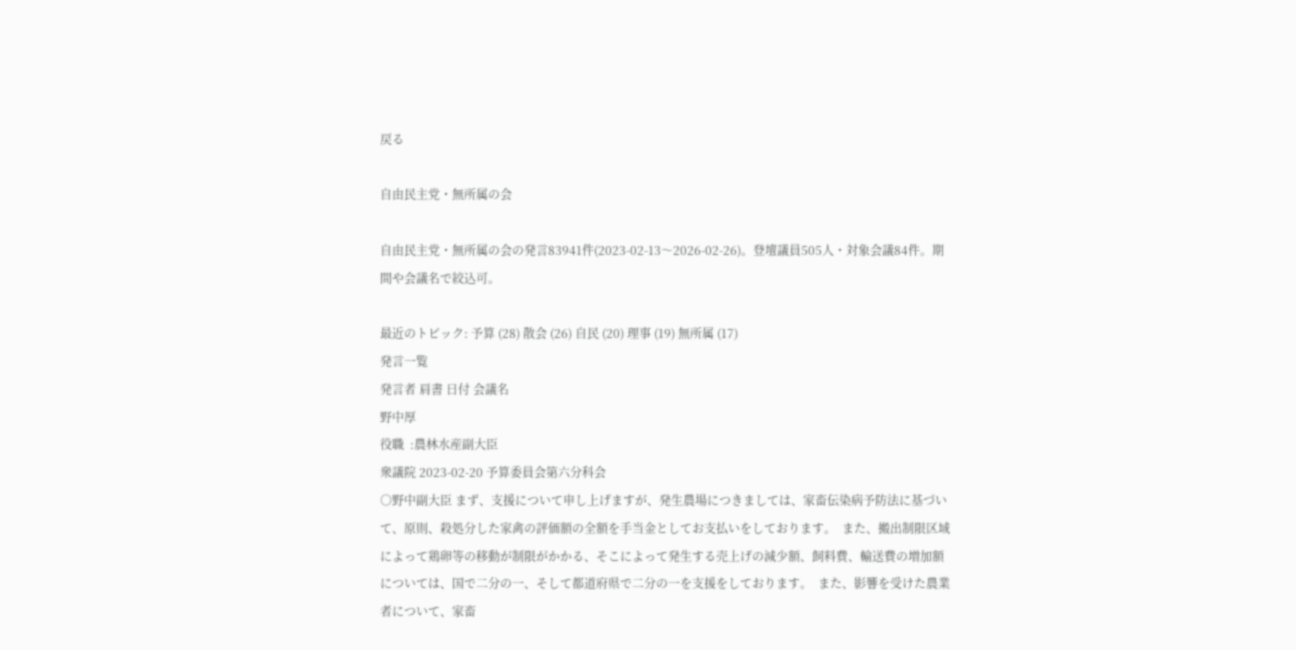戻る

自由民主党・無所属の会

自由民主党・無所属の会の発言83941件(2023-02-13〜2026-02-26)。登壇議員505人・対象会議84件。期間や会議名で絞込可。

最近のトピック: 予算 (28) 散会 (26) 自民 (20) 理事 (19) 無所属 (17)
発言一覧
発言者 肩書 日付 会議名
野中厚
役職  :農林水産副大臣
衆議院 2023-02-20 予算委員会第六分科会
○野中副大臣 まず、支援について申し上げますが、発生農場につきましては、家畜伝染病予防法に基づいて、原則、殺処分した家禽の評価額の全額を手当金としてお支払いをしております。  また、搬出制限区域によって鶏卵等の移動が制限がかかる、そこによって発生する売上げの減少額、飼料費、輸送費の増加額については、国で二分の一、そして都道府県で二分の一を支援をしております。  また、影響を受けた農業者について、家畜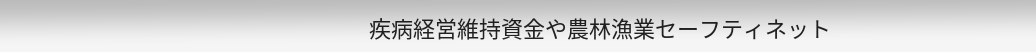疾病経営維持資金や農林漁業セーフティネット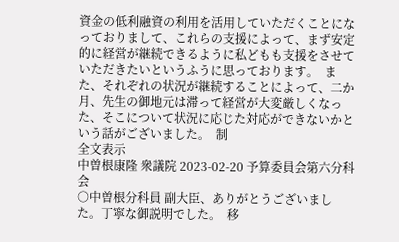資金の低利融資の利用を活用していただくことになっておりまして、これらの支援によって、まず安定的に経営が継続できるように私どもも支援をさせていただきたいというふうに思っております。  また、それぞれの状況が継続することによって、二か月、先生の御地元は滞って経営が大変厳しくなった、そこについて状況に応じた対応ができないかという話がございました。  制
全文表示
中曽根康隆 衆議院 2023-02-20 予算委員会第六分科会
○中曽根分科員 副大臣、ありがとうございました。丁寧な御説明でした。  移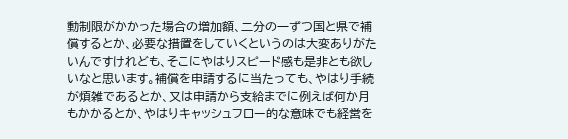動制限がかかった場合の増加額、二分の一ずつ国と県で補償するとか、必要な措置をしていくというのは大変ありがたいんですけれども、そこにやはりスピード感も是非とも欲しいなと思います。補償を申請するに当たっても、やはり手続が煩雑であるとか、又は申請から支給までに例えば何か月もかかるとか、やはりキャッシュフロー的な意味でも経営を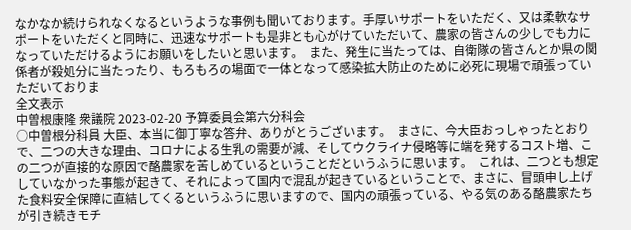なかなか続けられなくなるというような事例も聞いております。手厚いサポートをいただく、又は柔軟なサポートをいただくと同時に、迅速なサポートも是非とも心がけていただいて、農家の皆さんの少しでも力になっていただけるようにお願いをしたいと思います。  また、発生に当たっては、自衛隊の皆さんとか県の関係者が殺処分に当たったり、もろもろの場面で一体となって感染拡大防止のために必死に現場で頑張っていただいておりま
全文表示
中曽根康隆 衆議院 2023-02-20 予算委員会第六分科会
○中曽根分科員 大臣、本当に御丁寧な答弁、ありがとうございます。  まさに、今大臣おっしゃったとおりで、二つの大きな理由、コロナによる生乳の需要が減、そしてウクライナ侵略等に端を発するコスト増、この二つが直接的な原因で酪農家を苦しめているということだというふうに思います。  これは、二つとも想定していなかった事態が起きて、それによって国内で混乱が起きているということで、まさに、冒頭申し上げた食料安全保障に直結してくるというふうに思いますので、国内の頑張っている、やる気のある酪農家たちが引き続きモチ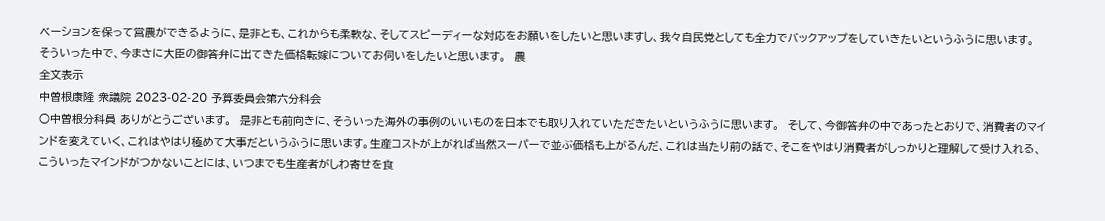ベーションを保って営農ができるように、是非とも、これからも柔軟な、そしてスピーディーな対応をお願いをしたいと思いますし、我々自民党としても全力でバックアップをしていきたいというふうに思います。  そういった中で、今まさに大臣の御答弁に出てきた価格転嫁についてお伺いをしたいと思います。  農
全文表示
中曽根康隆 衆議院 2023-02-20 予算委員会第六分科会
○中曽根分科員 ありがとうございます。  是非とも前向きに、そういった海外の事例のいいものを日本でも取り入れていただきたいというふうに思います。  そして、今御答弁の中であったとおりで、消費者のマインドを変えていく、これはやはり極めて大事だというふうに思います。生産コストが上がれば当然スーパーで並ぶ価格も上がるんだ、これは当たり前の話で、そこをやはり消費者がしっかりと理解して受け入れる、こういったマインドがつかないことには、いつまでも生産者がしわ寄せを食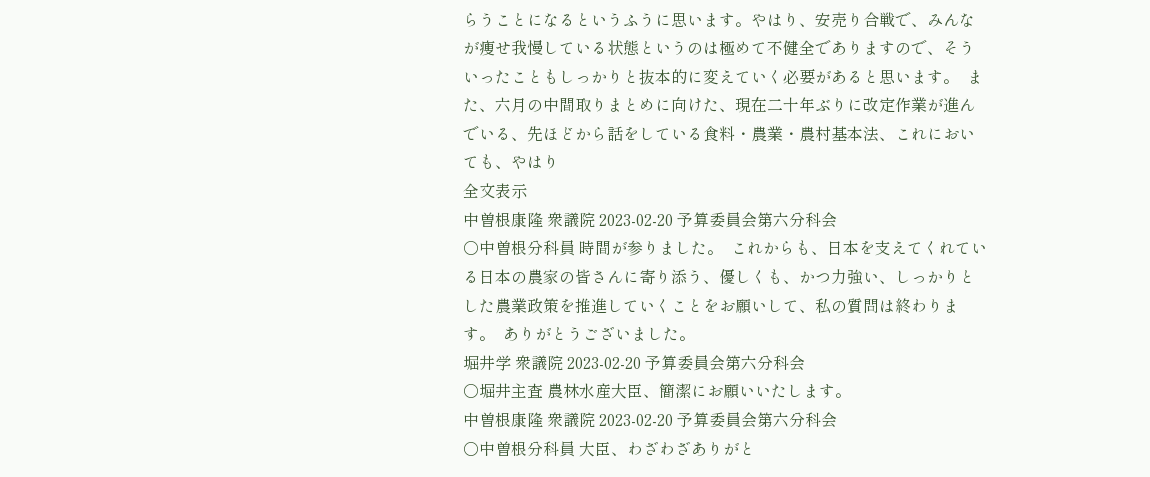らうことになるというふうに思います。やはり、安売り合戦で、みんなが痩せ我慢している状態というのは極めて不健全でありますので、そういったこともしっかりと抜本的に変えていく必要があると思います。  また、六月の中間取りまとめに向けた、現在二十年ぶりに改定作業が進んでいる、先ほどから話をしている食料・農業・農村基本法、これにおいても、やはり
全文表示
中曽根康隆 衆議院 2023-02-20 予算委員会第六分科会
○中曽根分科員 時間が参りました。  これからも、日本を支えてくれている日本の農家の皆さんに寄り添う、優しくも、かつ力強い、しっかりとした農業政策を推進していくことをお願いして、私の質問は終わります。  ありがとうございました。
堀井学 衆議院 2023-02-20 予算委員会第六分科会
○堀井主査 農林水産大臣、簡潔にお願いいたします。
中曽根康隆 衆議院 2023-02-20 予算委員会第六分科会
○中曽根分科員 大臣、わざわざありがと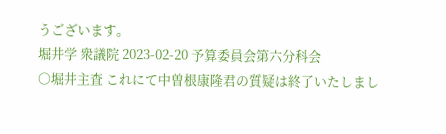うございます。
堀井学 衆議院 2023-02-20 予算委員会第六分科会
○堀井主査 これにて中曽根康隆君の質疑は終了いたしまし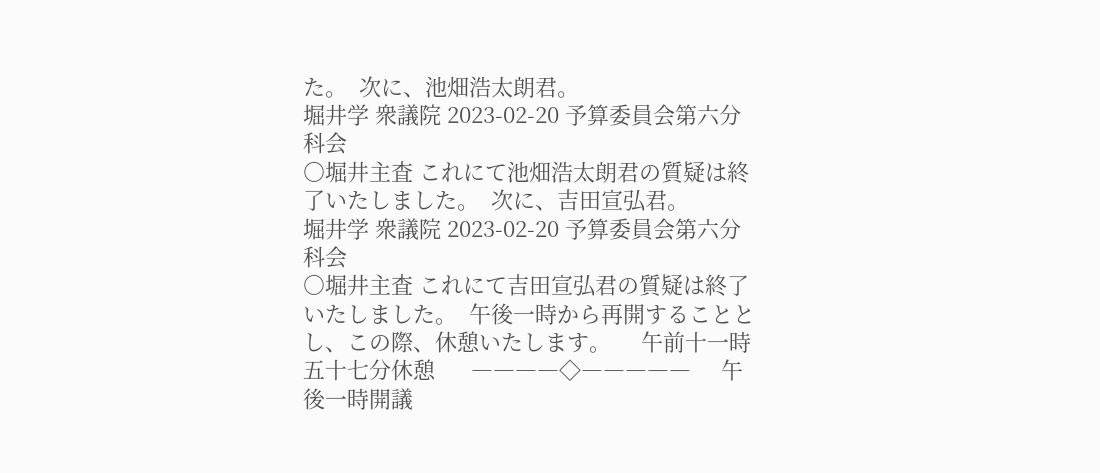た。  次に、池畑浩太朗君。
堀井学 衆議院 2023-02-20 予算委員会第六分科会
○堀井主査 これにて池畑浩太朗君の質疑は終了いたしました。  次に、吉田宣弘君。
堀井学 衆議院 2023-02-20 予算委員会第六分科会
○堀井主査 これにて吉田宣弘君の質疑は終了いたしました。  午後一時から再開することとし、この際、休憩いたします。     午前十一時五十七分休憩      ――――◇―――――     午後一時開議